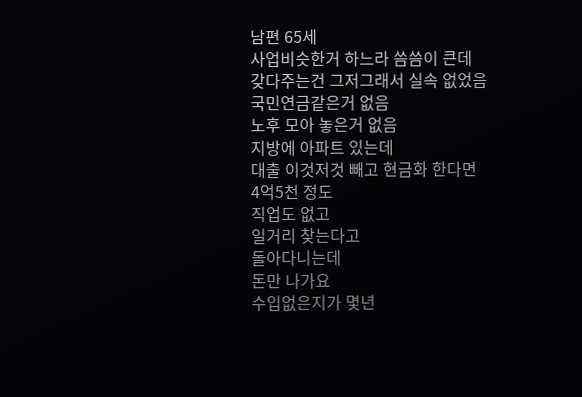남편 65세
사업비슷한거 하느라 씀씀이 큰데
갖다주는건 그저그래서 실속 없었음
국민연금같은거 없음
노후 모아 놓은거 없음
지방에 아파트 있는데
대출 이것저것 빼고 현금화 한다면
4억5천 정도
직업도 없고
일거리 찾는다고
돌아다니는데
돈만 나가요
수입없은지가 몇년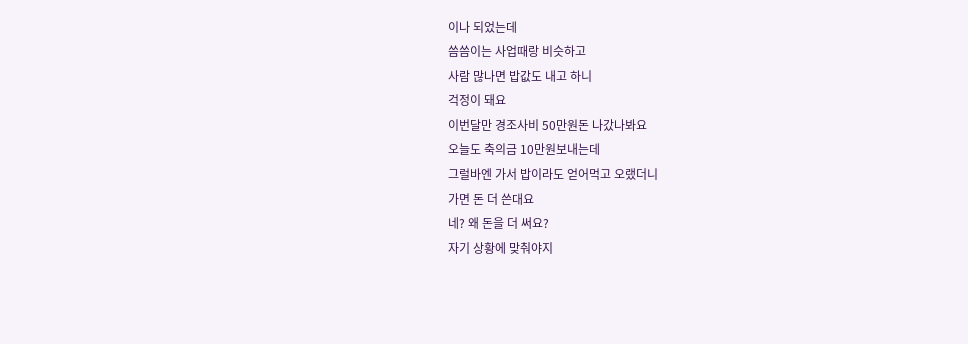이나 되었는데
씀씀이는 사업때랑 비슷하고
사람 많나면 밥값도 내고 하니
걱정이 돼요
이번달만 경조사비 50만원돈 나갔나봐요
오늘도 축의금 10만원보내는데
그럴바엔 가서 밥이라도 얻어먹고 오랬더니
가면 돈 더 쓴대요
네? 왜 돈을 더 써요?
자기 상황에 맞춰야지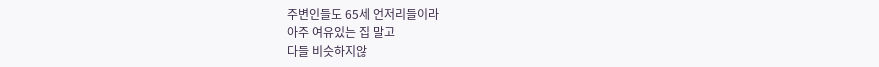주변인들도 65세 언저리들이라
아주 여유있는 집 말고
다들 비슷하지않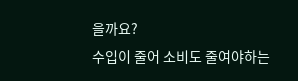을까요?
수입이 줄어 소비도 줄여야하는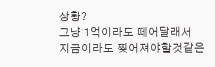상황?
그냥 1억이라도 떼어달래서
지금이라도 찢어져야할것같은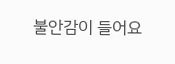불안감이 들어요